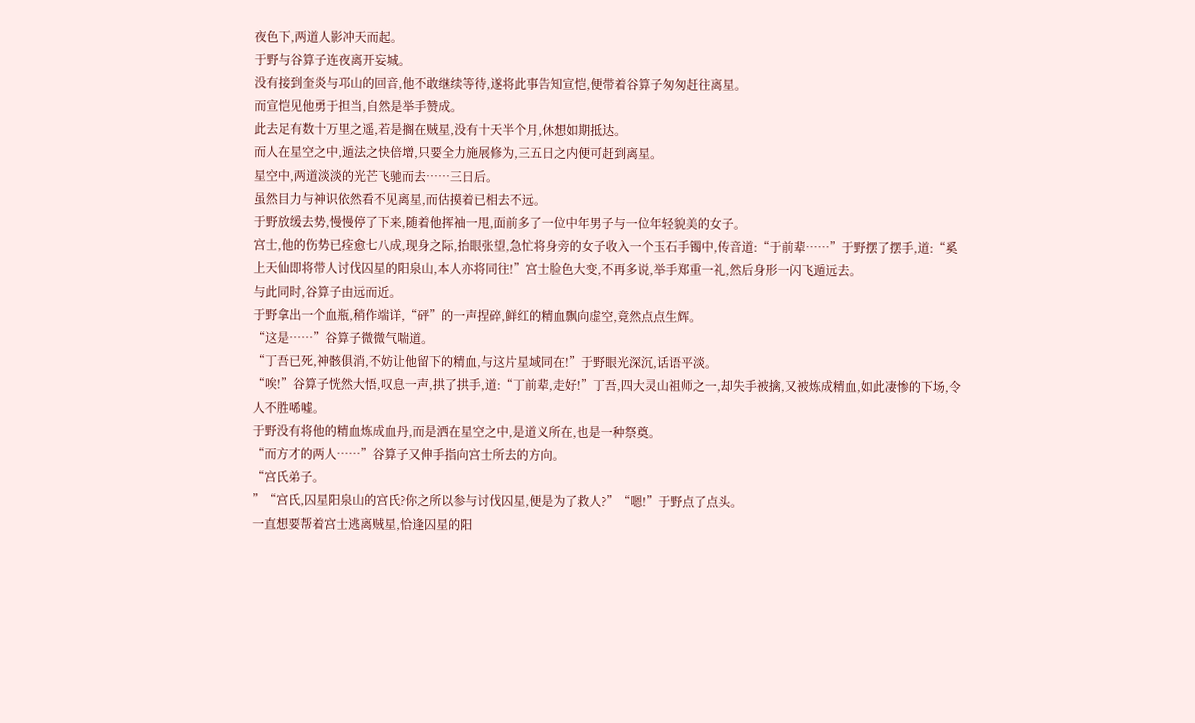夜色下,两道人影冲天而起。
于野与谷算子连夜离开妄城。
没有接到奎炎与邛山的回音,他不敢继续等待,遂将此事告知宣恺,便带着谷算子匆匆赶往离星。
而宣恺见他勇于担当,自然是举手赞成。
此去足有数十万里之遥,若是搁在贼星,没有十天半个月,休想如期抵达。
而人在星空之中,遁法之快倍增,只要全力施展修为,三五日之内便可赶到离星。
星空中,两道淡淡的光芒飞驰而去……三日后。
虽然目力与神识依然看不见离星,而估摸着已相去不远。
于野放缓去势,慢慢停了下来,随着他挥袖一甩,面前多了一位中年男子与一位年轻貌美的女子。
宫士,他的伤势已痊愈七八成,现身之际,抬眼张望,急忙将身旁的女子收入一个玉石手镯中,传音道:“于前辈……”于野摆了摆手,道:“奚上天仙即将带人讨伐囚星的阳泉山,本人亦将同往!”宫士脸色大变,不再多说,举手郑重一礼,然后身形一闪飞遁远去。
与此同时,谷算子由远而近。
于野拿出一个血瓶,稍作端详,“砰”的一声捏碎,鲜红的精血飘向虚空,竟然点点生辉。
“这是……”谷算子微微气喘道。
“丁吾已死,神骸俱消,不妨让他留下的精血,与这片星域同在!”于野眼光深沉,话语平淡。
“唉!”谷算子恍然大悟,叹息一声,拱了拱手,道:“丁前辈,走好!”丁吾,四大灵山祖师之一,却失手被擒,又被炼成精血,如此凄惨的下场,令人不胜唏嘘。
于野没有将他的精血炼成血丹,而是洒在星空之中,是道义所在,也是一种祭奠。
“而方才的两人……”谷算子又伸手指向宫士所去的方向。
“宫氏弟子。
”“宫氏,囚星阳泉山的宫氏?你之所以参与讨伐囚星,便是为了救人?”“嗯!”于野点了点头。
一直想要帮着宫士逃离贼星,恰逢囚星的阳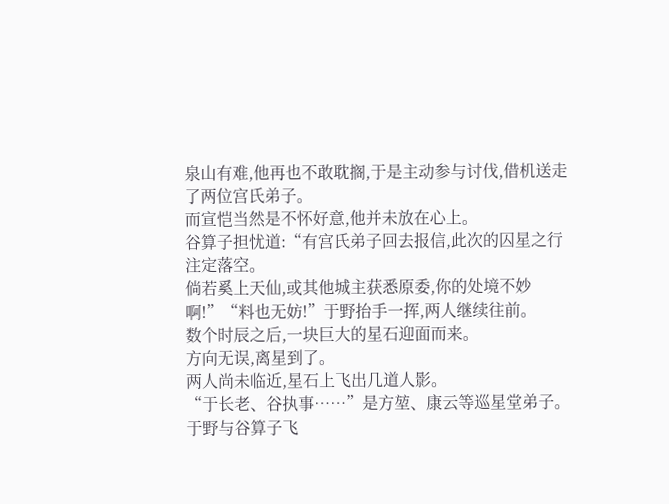泉山有难,他再也不敢耽搁,于是主动参与讨伐,借机送走了两位宫氏弟子。
而宣恺当然是不怀好意,他并未放在心上。
谷算子担忧道:“有宫氏弟子回去报信,此次的囚星之行注定落空。
倘若奚上天仙,或其他城主获悉原委,你的处境不妙啊!”“料也无妨!”于野抬手一挥,两人继续往前。
数个时辰之后,一块巨大的星石迎面而来。
方向无误,离星到了。
两人尚未临近,星石上飞出几道人影。
“于长老、谷执事……”是方堃、康云等巡星堂弟子。
于野与谷算子飞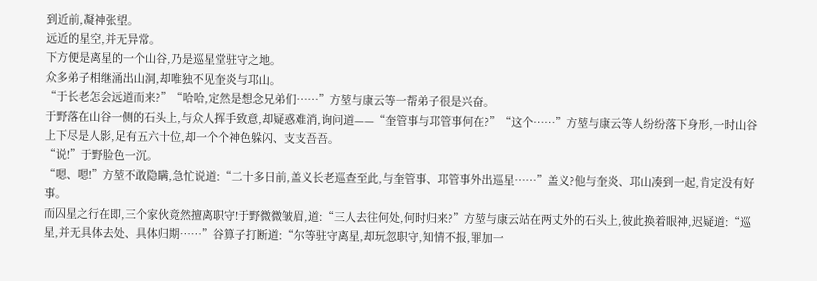到近前,凝神张望。
远近的星空,并无异常。
下方便是离星的一个山谷,乃是巡星堂驻守之地。
众多弟子相继涌出山洞,却唯独不见奎炎与邛山。
“于长老怎会远道而来?”“哈哈,定然是想念兄弟们……”方堃与康云等一帮弟子很是兴奋。
于野落在山谷一侧的石头上,与众人挥手致意,却疑惑难消,询问道——“奎管事与邛管事何在?”“这个……”方堃与康云等人纷纷落下身形,一时山谷上下尽是人影,足有五六十位,却一个个神色躲闪、支支吾吾。
“说!”于野脸色一沉。
“嗯、嗯!”方堃不敢隐瞒,急忙说道:“二十多日前,盖义长老巡查至此,与奎管事、邛管事外出巡星……”盖义?他与奎炎、邛山凑到一起,肯定没有好事。
而囚星之行在即,三个家伙竟然擅离职守!于野微微皱眉,道:“三人去往何处,何时归来?”方堃与康云站在两丈外的石头上,彼此换着眼神,迟疑道:“巡星,并无具体去处、具体归期……”谷算子打断道:“尔等驻守离星,却玩忽职守,知情不报,罪加一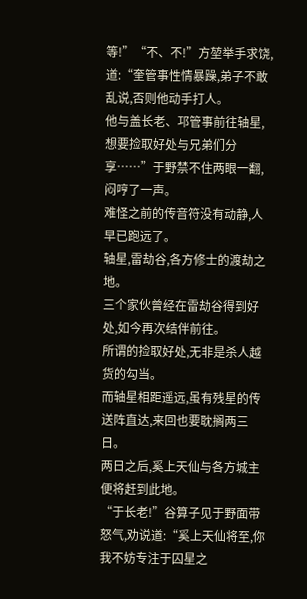等!”“不、不!”方堃举手求饶,道:“奎管事性情暴躁,弟子不敢乱说,否则他动手打人。
他与盖长老、邛管事前往轴星,想要捡取好处与兄弟们分享……”于野禁不住两眼一翻,闷哼了一声。
难怪之前的传音符没有动静,人早已跑远了。
轴星,雷劫谷,各方修士的渡劫之地。
三个家伙曾经在雷劫谷得到好处,如今再次结伴前往。
所谓的捡取好处,无非是杀人越货的勾当。
而轴星相距遥远,虽有残星的传送阵直达,来回也要耽搁两三日。
两日之后,奚上天仙与各方城主便将赶到此地。
“于长老!”谷算子见于野面带怒气,劝说道:“奚上天仙将至,你我不妨专注于囚星之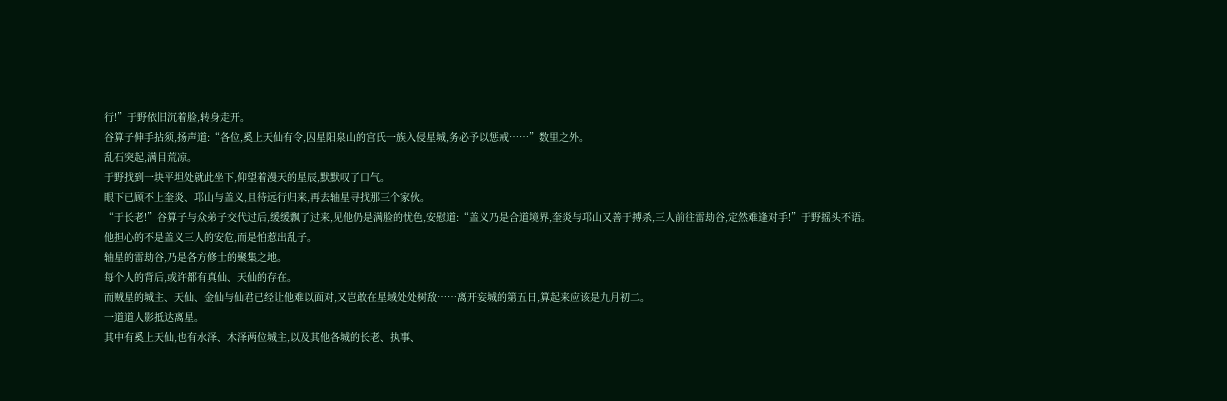行!”于野依旧沉着脸,转身走开。
谷算子伸手拈须,扬声道:“各位,奚上天仙有令,囚星阳泉山的宫氏一族入侵星城,务必予以惩戒……”数里之外。
乱石突起,满目荒凉。
于野找到一块平坦处就此坐下,仰望着漫天的星辰,默默叹了口气。
眼下已顾不上奎炎、邛山与盖义,且待远行归来,再去轴星寻找那三个家伙。
“于长老!”谷算子与众弟子交代过后,缓缓飘了过来,见他仍是满脸的忧色,安慰道:“盖义乃是合道境界,奎炎与邛山又善于搏杀,三人前往雷劫谷,定然难逢对手!”于野摇头不语。
他担心的不是盖义三人的安危,而是怕惹出乱子。
轴星的雷劫谷,乃是各方修士的聚集之地。
每个人的背后,或许都有真仙、天仙的存在。
而贼星的城主、天仙、金仙与仙君已经让他难以面对,又岂敢在星域处处树敌……离开妄城的第五日,算起来应该是九月初二。
一道道人影抵达离星。
其中有奚上天仙,也有水泽、木泽两位城主,以及其他各城的长老、执事、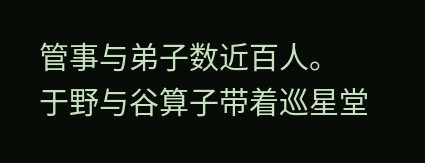管事与弟子数近百人。
于野与谷算子带着巡星堂